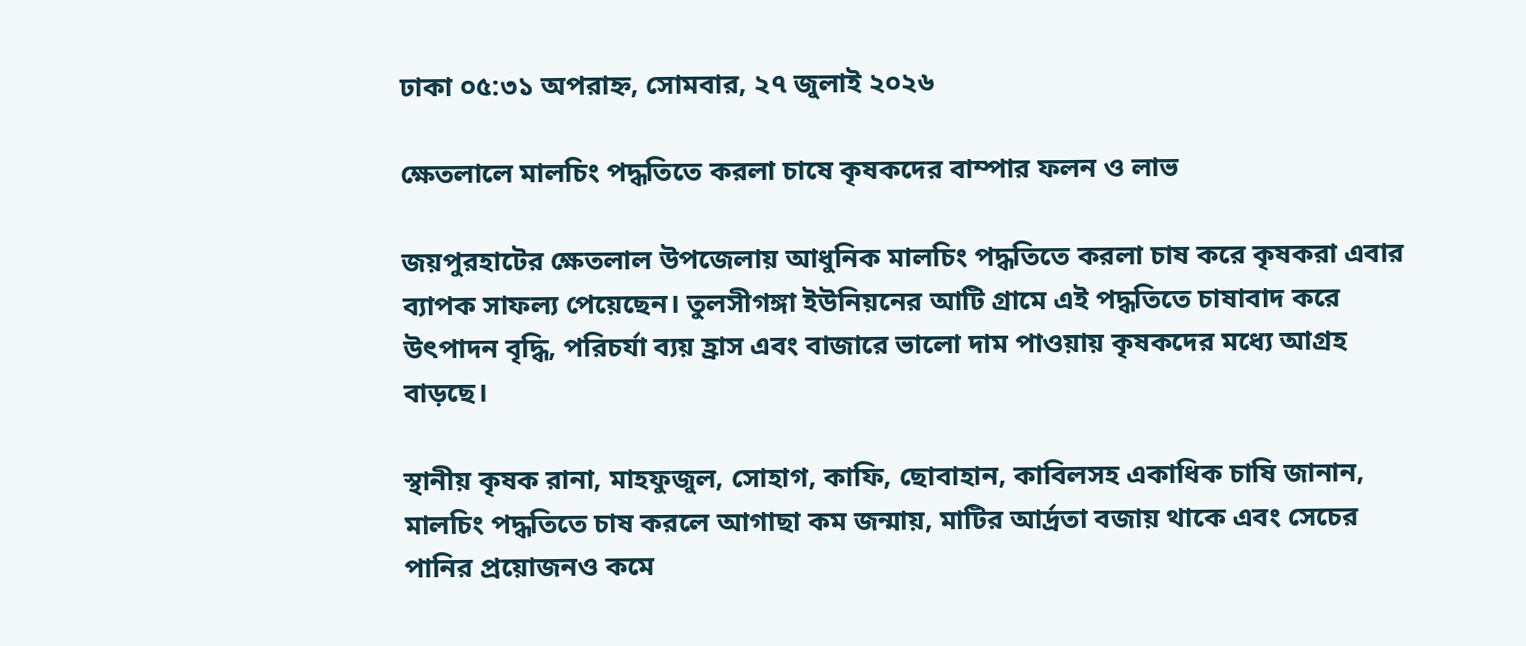ঢাকা ০৫:৩১ অপরাহ্ন, সোমবার, ২৭ জুলাই ২০২৬

ক্ষেতলালে মালচিং পদ্ধতিতে করলা চাষে কৃষকদের বাম্পার ফলন ও লাভ

জয়পুরহাটের ক্ষেতলাল উপজেলায় আধুনিক মালচিং পদ্ধতিতে করলা চাষ করে কৃষকরা এবার ব্যাপক সাফল্য পেয়েছেন। তুলসীগঙ্গা ইউনিয়নের আটি গ্রামে এই পদ্ধতিতে চাষাবাদ করে উৎপাদন বৃদ্ধি, পরিচর্যা ব্যয় হ্রাস এবং বাজারে ভালো দাম পাওয়ায় কৃষকদের মধ্যে আগ্রহ বাড়ছে।

স্থানীয় কৃষক রানা, মাহফুজুল, সোহাগ, কাফি, ছোবাহান, কাবিলসহ একাধিক চাষি জানান, মালচিং পদ্ধতিতে চাষ করলে আগাছা কম জন্মায়, মাটির আর্দ্রতা বজায় থাকে এবং সেচের পানির প্রয়োজনও কমে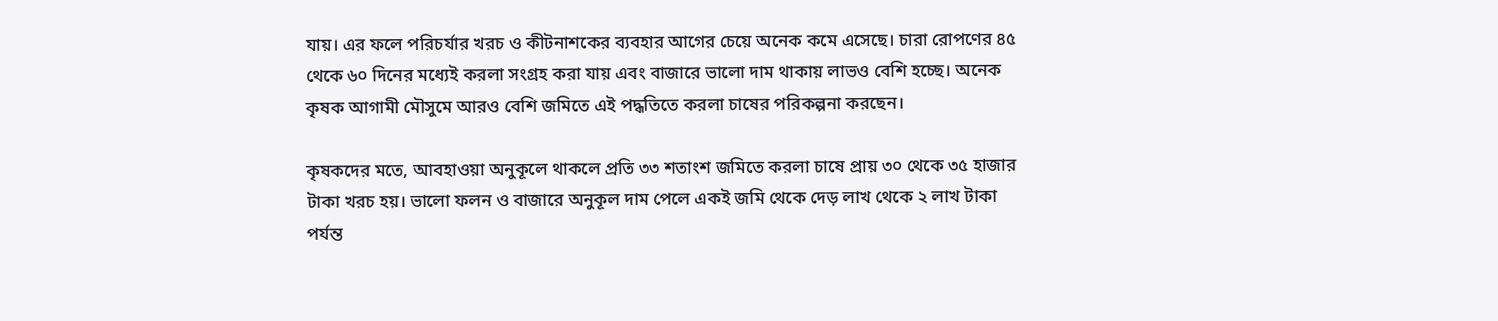যায়। এর ফলে পরিচর্যার খরচ ও কীটনাশকের ব্যবহার আগের চেয়ে অনেক কমে এসেছে। চারা রোপণের ৪৫ থেকে ৬০ দিনের মধ্যেই করলা সংগ্রহ করা যায় এবং বাজারে ভালো দাম থাকায় লাভও বেশি হচ্ছে। অনেক কৃষক আগামী মৌসুমে আরও বেশি জমিতে এই পদ্ধতিতে করলা চাষের পরিকল্পনা করছেন।

কৃষকদের মতে, আবহাওয়া অনুকূলে থাকলে প্রতি ৩৩ শতাংশ জমিতে করলা চাষে প্রায় ৩০ থেকে ৩৫ হাজার টাকা খরচ হয়। ভালো ফলন ও বাজারে অনুকূল দাম পেলে একই জমি থেকে দেড় লাখ থেকে ২ লাখ টাকা পর্যন্ত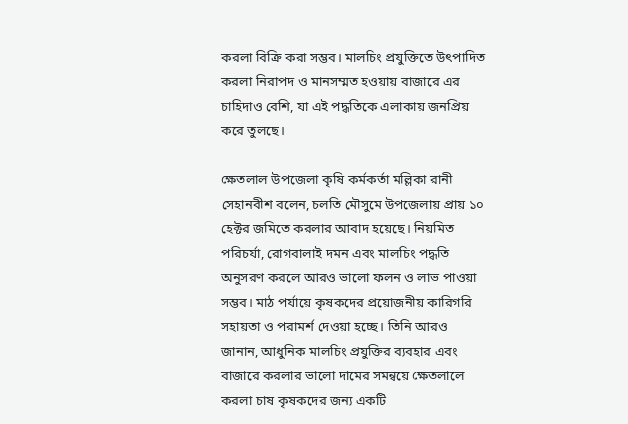করলা বিক্রি করা সম্ভব। মালচিং প্রযুক্তিতে উৎপাদিত করলা নিরাপদ ও মানসম্মত হওয়ায় বাজারে এর চাহিদাও বেশি, যা এই পদ্ধতিকে এলাকায় জনপ্রিয় করে তুলছে।

ক্ষেতলাল উপজেলা কৃষি কর্মকর্তা মল্লিকা রানী সেহানবীশ বলেন, চলতি মৌসুমে উপজেলায় প্রায় ১০ হেক্টর জমিতে করলার আবাদ হয়েছে। নিয়মিত পরিচর্যা, রোগবালাই দমন এবং মালচিং পদ্ধতি অনুসরণ করলে আরও ভালো ফলন ও লাভ পাওয়া সম্ভব। মাঠ পর্যায়ে কৃষকদের প্রয়োজনীয় কারিগরি সহায়তা ও পরামর্শ দেওয়া হচ্ছে। তিনি আরও জানান, আধুনিক মালচিং প্রযুক্তির ব্যবহার এবং বাজারে করলার ভালো দামের সমন্বয়ে ক্ষেতলালে করলা চাষ কৃষকদের জন্য একটি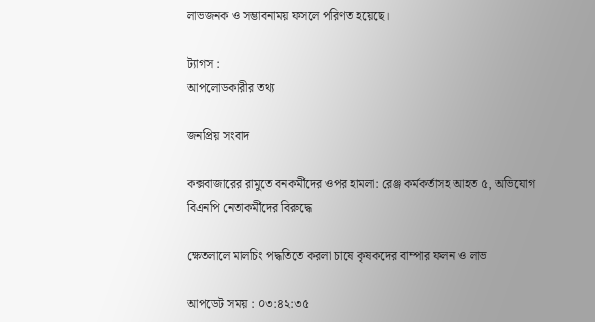লাভজনক ও সম্ভাবনাময় ফসলে পরিণত হয়েছে।

ট্যাগস :
আপলোডকারীর তথ্য

জনপ্রিয় সংবাদ

কক্সবাজারের রামুতে বনকর্মীদের ওপর হামলা: রেঞ্জ কর্মকর্তাসহ আহত ৫, অভিযোগ বিএনপি নেতাকর্মীদের বিরুদ্ধে

ক্ষেতলালে মালচিং পদ্ধতিতে করলা চাষে কৃষকদের বাম্পার ফলন ও লাভ

আপডেট সময় : ০৩:৪২:৩৫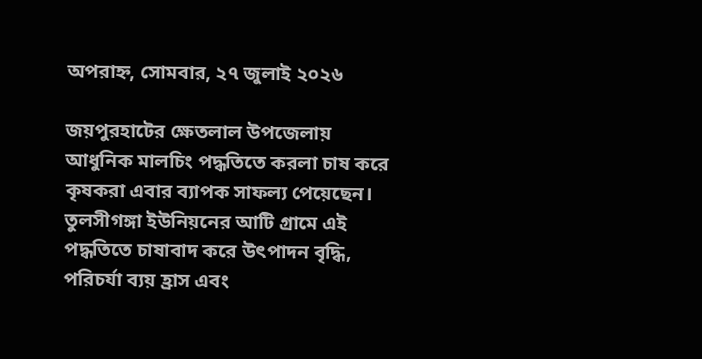অপরাহ্ন, সোমবার, ২৭ জুলাই ২০২৬

জয়পুরহাটের ক্ষেতলাল উপজেলায় আধুনিক মালচিং পদ্ধতিতে করলা চাষ করে কৃষকরা এবার ব্যাপক সাফল্য পেয়েছেন। তুলসীগঙ্গা ইউনিয়নের আটি গ্রামে এই পদ্ধতিতে চাষাবাদ করে উৎপাদন বৃদ্ধি, পরিচর্যা ব্যয় হ্রাস এবং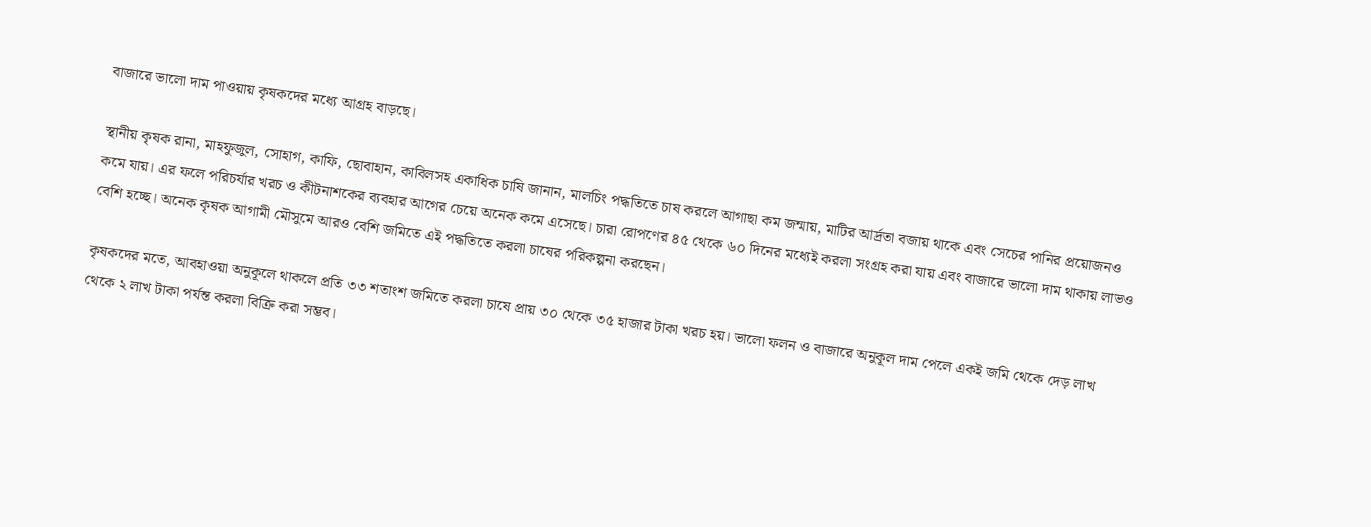বাজারে ভালো দাম পাওয়ায় কৃষকদের মধ্যে আগ্রহ বাড়ছে।

স্থানীয় কৃষক রানা, মাহফুজুল, সোহাগ, কাফি, ছোবাহান, কাবিলসহ একাধিক চাষি জানান, মালচিং পদ্ধতিতে চাষ করলে আগাছা কম জন্মায়, মাটির আর্দ্রতা বজায় থাকে এবং সেচের পানির প্রয়োজনও কমে যায়। এর ফলে পরিচর্যার খরচ ও কীটনাশকের ব্যবহার আগের চেয়ে অনেক কমে এসেছে। চারা রোপণের ৪৫ থেকে ৬০ দিনের মধ্যেই করলা সংগ্রহ করা যায় এবং বাজারে ভালো দাম থাকায় লাভও বেশি হচ্ছে। অনেক কৃষক আগামী মৌসুমে আরও বেশি জমিতে এই পদ্ধতিতে করলা চাষের পরিকল্পনা করছেন।

কৃষকদের মতে, আবহাওয়া অনুকূলে থাকলে প্রতি ৩৩ শতাংশ জমিতে করলা চাষে প্রায় ৩০ থেকে ৩৫ হাজার টাকা খরচ হয়। ভালো ফলন ও বাজারে অনুকূল দাম পেলে একই জমি থেকে দেড় লাখ থেকে ২ লাখ টাকা পর্যন্ত করলা বিক্রি করা সম্ভব।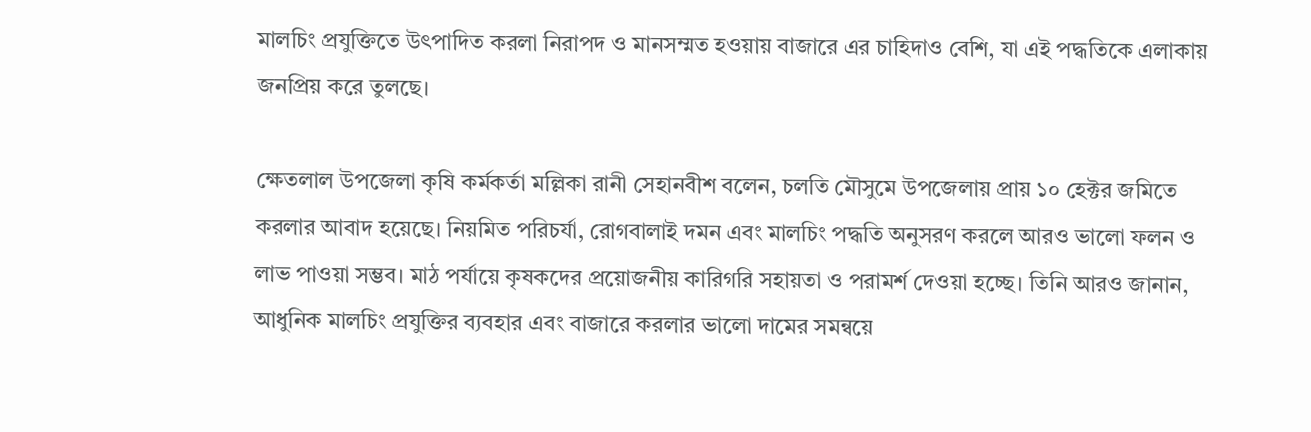মালচিং প্রযুক্তিতে উৎপাদিত করলা নিরাপদ ও মানসম্মত হওয়ায় বাজারে এর চাহিদাও বেশি, যা এই পদ্ধতিকে এলাকায় জনপ্রিয় করে তুলছে।

ক্ষেতলাল উপজেলা কৃষি কর্মকর্তা মল্লিকা রানী সেহানবীশ বলেন, চলতি মৌসুমে উপজেলায় প্রায় ১০ হেক্টর জমিতে করলার আবাদ হয়েছে। নিয়মিত পরিচর্যা, রোগবালাই দমন এবং মালচিং পদ্ধতি অনুসরণ করলে আরও ভালো ফলন ও লাভ পাওয়া সম্ভব। মাঠ পর্যায়ে কৃষকদের প্রয়োজনীয় কারিগরি সহায়তা ও পরামর্শ দেওয়া হচ্ছে। তিনি আরও জানান, আধুনিক মালচিং প্রযুক্তির ব্যবহার এবং বাজারে করলার ভালো দামের সমন্বয়ে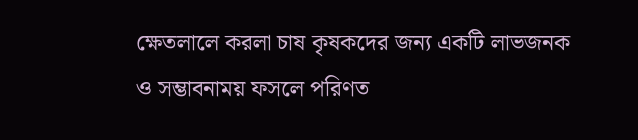ক্ষেতলালে করলা চাষ কৃষকদের জন্য একটি লাভজনক ও সম্ভাবনাময় ফসলে পরিণত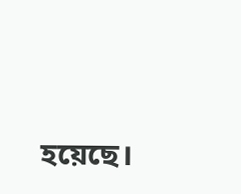হয়েছে।